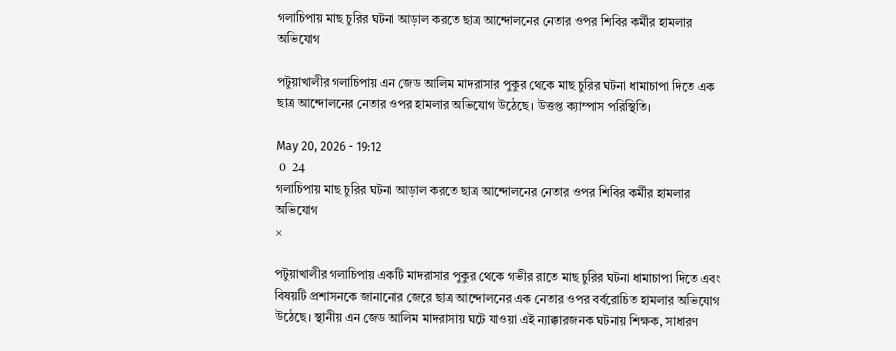গলাচিপায় মাছ চুরির ঘটনা আড়াল করতে ছাত্র আন্দোলনের নেতার ওপর শিবির কর্মীর হামলার অভিযোগ

পটুয়াখালীর গলাচিপায় এন জেড আলিম মাদরাসার পুকুর থেকে মাছ চুরির ঘটনা ধামাচাপা দিতে এক ছাত্র আন্দোলনের নেতার ওপর হামলার অভিযোগ উঠেছে। উত্তপ্ত ক্যাম্পাস পরিস্থিতি।

May 20, 2026 - 19:12
 0  24
গলাচিপায় মাছ চুরির ঘটনা আড়াল করতে ছাত্র আন্দোলনের নেতার ওপর শিবির কর্মীর হামলার অভিযোগ
×

পটুয়াখালীর গলাচিপায় একটি মাদরাসার পুকুর থেকে গভীর রাতে মাছ চুরির ঘটনা ধামাচাপা দিতে এবং বিষয়টি প্রশাসনকে জানানোর জেরে ছাত্র আন্দোলনের এক নেতার ওপর বর্বরোচিত হামলার অভিযোগ উঠেছে। স্থানীয় এন জেড আলিম মাদরাসায় ঘটে যাওয়া এই ন্যাক্কারজনক ঘটনায় শিক্ষক, সাধারণ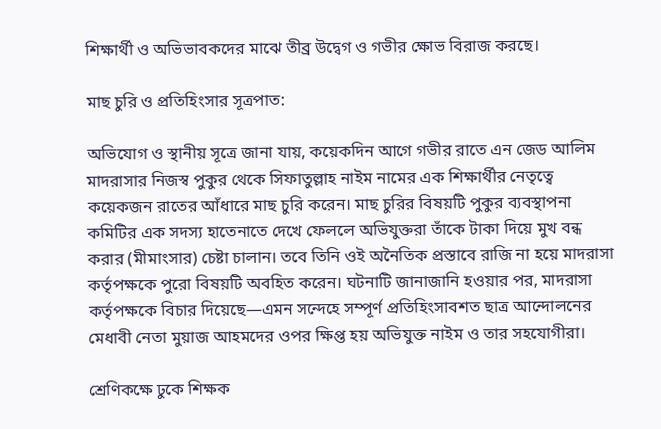শিক্ষার্থী ও অভিভাবকদের মাঝে তীব্র উদ্বেগ ও গভীর ক্ষোভ বিরাজ করছে।

মাছ চুরি ও প্রতিহিংসার সূত্রপাত:

অভিযোগ ও স্থানীয় সূত্রে জানা যায়, কয়েকদিন আগে গভীর রাতে এন জেড আলিম মাদরাসার নিজস্ব পুকুর থেকে সিফাতুল্লাহ নাইম নামের এক শিক্ষার্থীর নেতৃত্বে কয়েকজন রাতের আঁধারে মাছ চুরি করেন। মাছ চুরির বিষয়টি পুকুর ব্যবস্থাপনা কমিটির এক সদস্য হাতেনাতে দেখে ফেললে অভিযুক্তরা তাঁকে টাকা দিয়ে মুখ বন্ধ করার (মীমাংসার) চেষ্টা চালান। তবে তিনি ওই অনৈতিক প্রস্তাবে রাজি না হয়ে মাদরাসা কর্তৃপক্ষকে পুরো বিষয়টি অবহিত করেন। ঘটনাটি জানাজানি হওয়ার পর, মাদরাসা কর্তৃপক্ষকে বিচার দিয়েছে—এমন সন্দেহে সম্পূর্ণ প্রতিহিংসাবশত ছাত্র আন্দোলনের মেধাবী নেতা মুয়াজ আহমদের ওপর ক্ষিপ্ত হয় অভিযুক্ত নাইম ও তার সহযোগীরা।

শ্রেণিকক্ষে ঢুকে শিক্ষক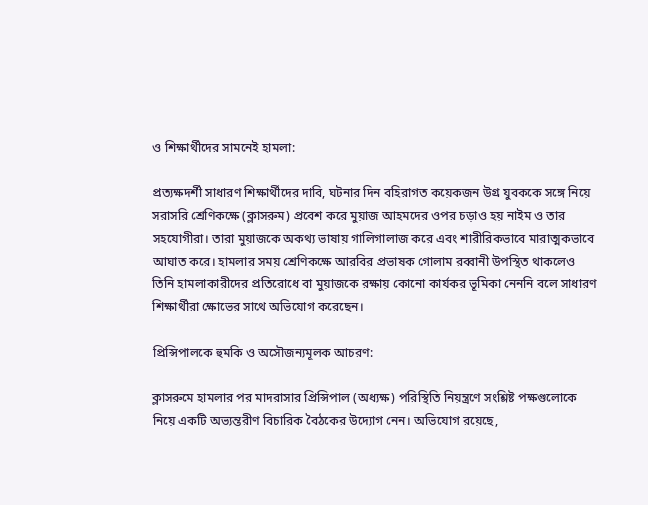ও শিক্ষার্থীদের সামনেই হামলা:

প্রত্যক্ষদর্শী সাধারণ শিক্ষার্থীদের দাবি, ঘটনার দিন বহিরাগত কয়েকজন উগ্র যুবককে সঙ্গে নিয়ে সরাসরি শ্রেণিকক্ষে (ক্লাসরুম) প্রবেশ করে মুয়াজ আহমদের ওপর চড়াও হয় নাইম ও তার সহযোগীরা। তারা মুয়াজকে অকথ্য ভাষায় গালিগালাজ করে এবং শারীরিকভাবে মারাত্মকভাবে আঘাত করে। হামলার সময় শ্রেণিকক্ষে আরবির প্রভাষক গোলাম রব্বানী উপস্থিত থাকলেও তিনি হামলাকারীদের প্রতিরোধে বা মুয়াজকে রক্ষায় কোনো কার্যকর ভূমিকা নেননি বলে সাধারণ শিক্ষার্থীরা ক্ষোভের সাথে অভিযোগ করেছেন।

প্রিন্সিপালকে হুমকি ও অসৌজন্যমূলক আচরণ:

ক্লাসরুমে হামলার পর মাদরাসার প্রিন্সিপাল (অধ্যক্ষ) পরিস্থিতি নিয়ন্ত্রণে সংশ্লিষ্ট পক্ষগুলোকে নিয়ে একটি অভ্যন্তরীণ বিচারিক বৈঠকের উদ্যোগ নেন। অভিযোগ রয়েছে,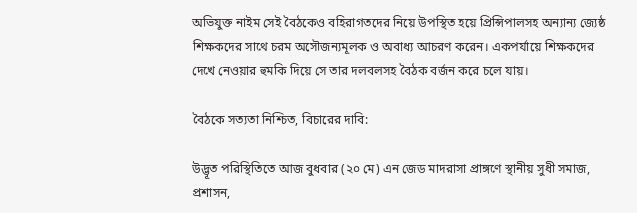অভিযুক্ত নাইম সেই বৈঠকেও বহিরাগতদের নিয়ে উপস্থিত হয়ে প্রিন্সিপালসহ অন্যান্য জ্যেষ্ঠ শিক্ষকদের সাথে চরম অসৌজন্যমূলক ও অবাধ্য আচরণ করেন। একপর্যায়ে শিক্ষকদের দেখে নেওয়ার হুমকি দিয়ে সে তার দলবলসহ বৈঠক বর্জন করে চলে যায়।

বৈঠকে সত্যতা নিশ্চিত, বিচারের দাবি:

উদ্ভূত পরিস্থিতিতে আজ বুধবার (২০ মে) এন জেড মাদরাসা প্রাঙ্গণে স্থানীয় সুধী সমাজ, প্রশাসন,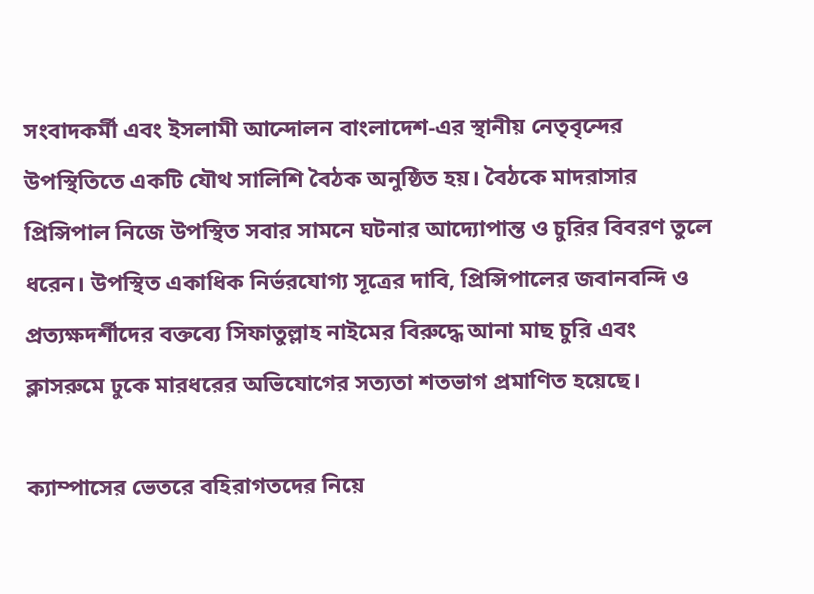সংবাদকর্মী এবং ইসলামী আন্দোলন বাংলাদেশ-এর স্থানীয় নেতৃবৃন্দের উপস্থিতিতে একটি যৌথ সালিশি বৈঠক অনুষ্ঠিত হয়। বৈঠকে মাদরাসার প্রিন্সিপাল নিজে উপস্থিত সবার সামনে ঘটনার আদ্যোপান্ত ও চুরির বিবরণ তুলে ধরেন। উপস্থিত একাধিক নির্ভরযোগ্য সূত্রের দাবি, প্রিন্সিপালের জবানবন্দি ও প্রত্যক্ষদর্শীদের বক্তব্যে সিফাতুল্লাহ নাইমের বিরুদ্ধে আনা মাছ চুরি এবং ক্লাসরুমে ঢুকে মারধরের অভিযোগের সত্যতা শতভাগ প্রমাণিত হয়েছে।

ক্যাম্পাসের ভেতরে বহিরাগতদের নিয়ে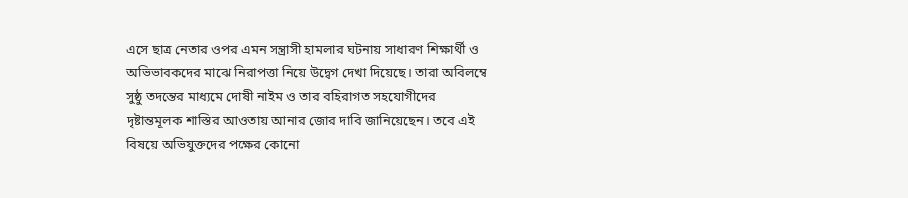এসে ছাত্র নেতার ওপর এমন সন্ত্রাসী হামলার ঘটনায় সাধারণ শিক্ষার্থী ও অভিভাবকদের মাঝে নিরাপত্তা নিয়ে উদ্বেগ দেখা দিয়েছে। তারা অবিলম্বে সুষ্ঠু তদন্তের মাধ্যমে দোষী নাইম ও তার বহিরাগত সহযোগীদের দৃষ্টান্তমূলক শাস্তির আওতায় আনার জোর দাবি জানিয়েছেন। তবে এই বিষয়ে অভিযুক্তদের পক্ষের কোনো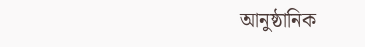আনুষ্ঠানিক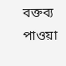বক্তব্য পাওয়া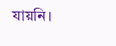যায়নি।